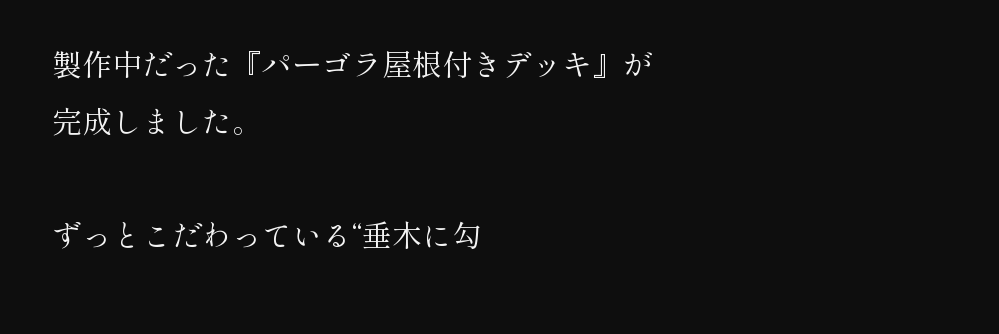製作中だった『パーゴラ屋根付きデッキ』が
完成しました。

ずっとこだわっている“垂木に勾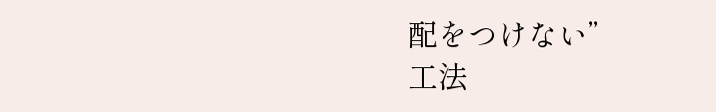配をつけない”
工法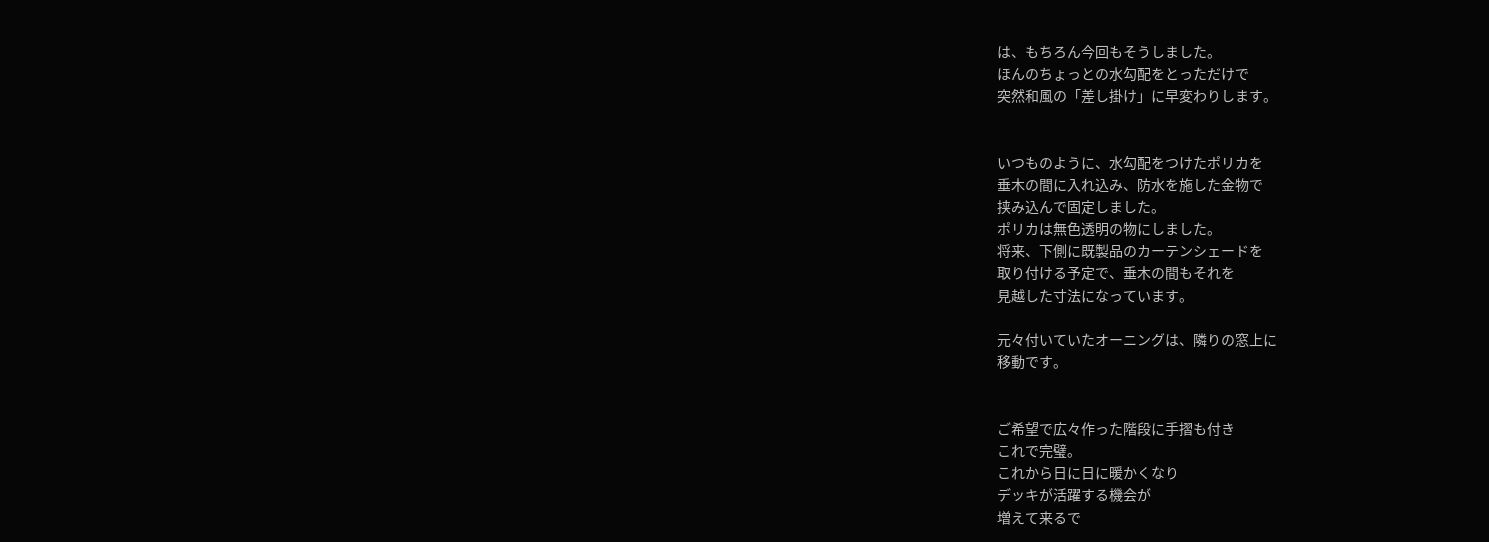は、もちろん今回もそうしました。
ほんのちょっとの水勾配をとっただけで
突然和風の「差し掛け」に早変わりします。


いつものように、水勾配をつけたポリカを
垂木の間に入れ込み、防水を施した金物で
挟み込んで固定しました。
ポリカは無色透明の物にしました。
将来、下側に既製品のカーテンシェードを
取り付ける予定で、垂木の間もそれを
見越した寸法になっています。

元々付いていたオーニングは、隣りの窓上に
移動です。


ご希望で広々作った階段に手摺も付き
これで完璧。
これから日に日に暖かくなり
デッキが活躍する機会が
増えて来るで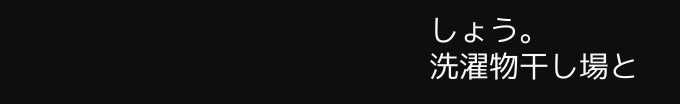しょう。
洗濯物干し場と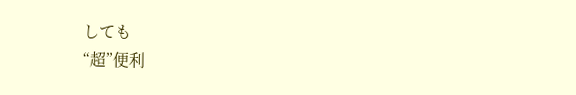しても
“超”便利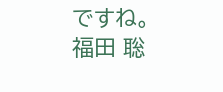ですね。
福田 聡